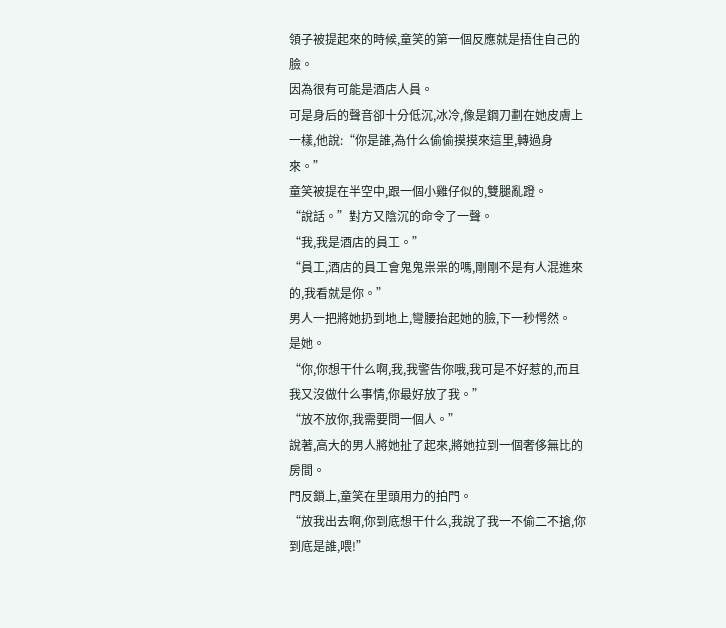領子被提起來的時候,童笑的第一個反應就是捂住自己的臉。
因為很有可能是酒店人員。
可是身后的聲音卻十分低沉,冰冷,像是鋼刀劃在她皮膚上一樣,他說:“你是誰,為什么偷偷摸摸來這里,轉過身來。”
童笑被提在半空中,跟一個小雞仔似的,雙腿亂蹬。
“說話。”對方又陰沉的命令了一聲。
“我,我是酒店的員工。”
“員工,酒店的員工會鬼鬼祟祟的嗎,剛剛不是有人混進來的,我看就是你。”
男人一把將她扔到地上,彎腰抬起她的臉,下一秒愕然。
是她。
“你,你想干什么啊,我,我警告你哦,我可是不好惹的,而且我又沒做什么事情,你最好放了我。”
“放不放你,我需要問一個人。”
說著,高大的男人將她扯了起來,將她拉到一個奢侈無比的房間。
門反鎖上,童笑在里頭用力的拍門。
“放我出去啊,你到底想干什么,我說了我一不偷二不搶,你到底是誰,喂!”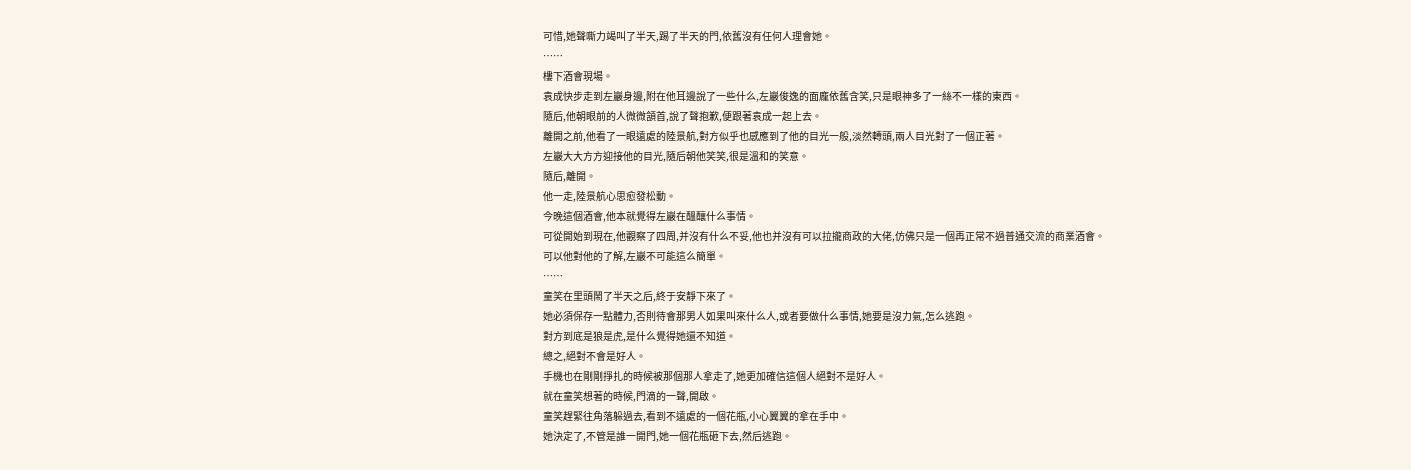可惜,她聲嘶力竭叫了半天,踢了半天的門,依舊沒有任何人理會她。
……
樓下酒會現場。
袁成快步走到左巖身邊,附在他耳邊說了一些什么,左巖俊逸的面龐依舊含笑,只是眼神多了一絲不一樣的東西。
隨后,他朝眼前的人微微頷首,說了聲抱歉,便跟著袁成一起上去。
離開之前,他看了一眼遠處的陸景航,對方似乎也感應到了他的目光一般,淡然轉頭,兩人目光對了一個正著。
左巖大大方方迎接他的目光,隨后朝他笑笑,很是溫和的笑意。
隨后,離開。
他一走,陸景航心思愈發松動。
今晚這個酒會,他本就覺得左巖在醞釀什么事情。
可從開始到現在,他觀察了四周,并沒有什么不妥,他也并沒有可以拉攏商政的大佬,仿佛只是一個再正常不過普通交流的商業酒會。
可以他對他的了解,左巖不可能這么簡單。
……
童笑在里頭鬧了半天之后,終于安靜下來了。
她必須保存一點體力,否則待會那男人如果叫來什么人,或者要做什么事情,她要是沒力氣,怎么逃跑。
對方到底是狼是虎,是什么覺得她還不知道。
總之,絕對不會是好人。
手機也在剛剛掙扎的時候被那個那人拿走了,她更加確信這個人絕對不是好人。
就在童笑想著的時候,門滴的一聲,開啟。
童笑趕緊往角落躲過去,看到不遠處的一個花瓶,小心翼翼的拿在手中。
她決定了,不管是誰一開門,她一個花瓶砸下去,然后逃跑。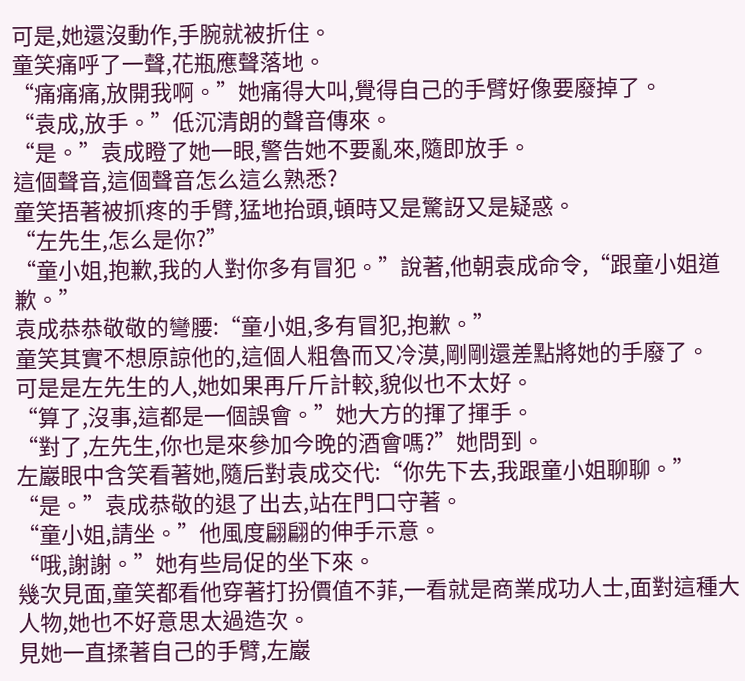可是,她還沒動作,手腕就被折住。
童笑痛呼了一聲,花瓶應聲落地。
“痛痛痛,放開我啊。”她痛得大叫,覺得自己的手臂好像要廢掉了。
“袁成,放手。”低沉清朗的聲音傳來。
“是。”袁成瞪了她一眼,警告她不要亂來,隨即放手。
這個聲音,這個聲音怎么這么熟悉?
童笑捂著被抓疼的手臂,猛地抬頭,頓時又是驚訝又是疑惑。
“左先生,怎么是你?”
“童小姐,抱歉,我的人對你多有冒犯。”說著,他朝袁成命令,“跟童小姐道歉。”
袁成恭恭敬敬的彎腰:“童小姐,多有冒犯,抱歉。”
童笑其實不想原諒他的,這個人粗魯而又冷漠,剛剛還差點將她的手廢了。
可是是左先生的人,她如果再斤斤計較,貌似也不太好。
“算了,沒事,這都是一個誤會。”她大方的揮了揮手。
“對了,左先生,你也是來參加今晚的酒會嗎?”她問到。
左巖眼中含笑看著她,隨后對袁成交代:“你先下去,我跟童小姐聊聊。”
“是。”袁成恭敬的退了出去,站在門口守著。
“童小姐,請坐。”他風度翩翩的伸手示意。
“哦,謝謝。”她有些局促的坐下來。
幾次見面,童笑都看他穿著打扮價值不菲,一看就是商業成功人士,面對這種大人物,她也不好意思太過造次。
見她一直揉著自己的手臂,左巖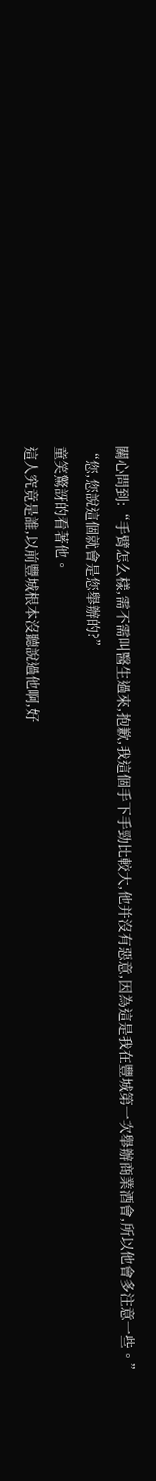關心問到:“手臂怎么樣,需不需叫醫生過來,抱歉,我這個手下手勁比較大,他并沒有惡意,因為這是我在豐城第一次舉辦商業酒會,所以他會多注意一些。”
“您,您說這個就會是您舉辦的?”
童笑驚訝的看著他。
這人究竟是誰,以前豐城根本沒聽說過他啊,好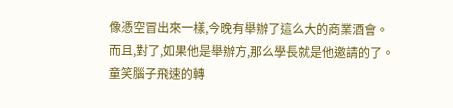像憑空冒出來一樣,今晚有舉辦了這么大的商業酒會。
而且,對了,如果他是舉辦方,那么學長就是他邀請的了。
童笑腦子飛速的轉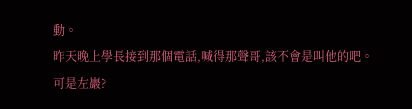動。
昨天晚上學長接到那個電話,喊得那聲哥,該不會是叫他的吧。
可是左巖?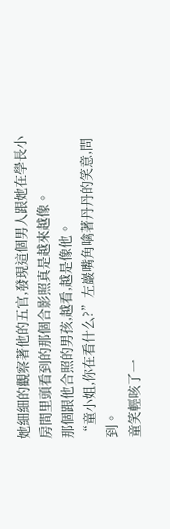她細細的觀察著他的五官,發現這個男人跟她在學長小房間里頭看到的那個合影照真是越來越像。
那個跟他合照的男孩,越看,越是像他。
“童小姐,你在看什么?”左巖嘴角噙著丹丹的笑意,問到。
童笑輕咳了一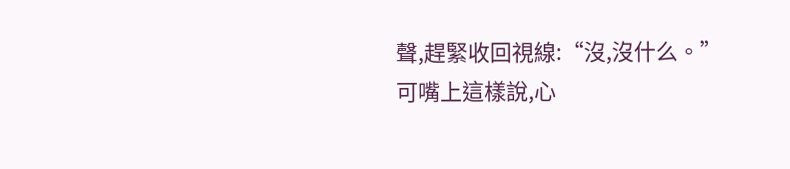聲,趕緊收回視線:“沒,沒什么。”
可嘴上這樣說,心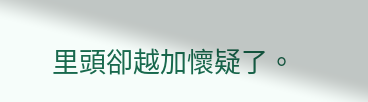里頭卻越加懷疑了。